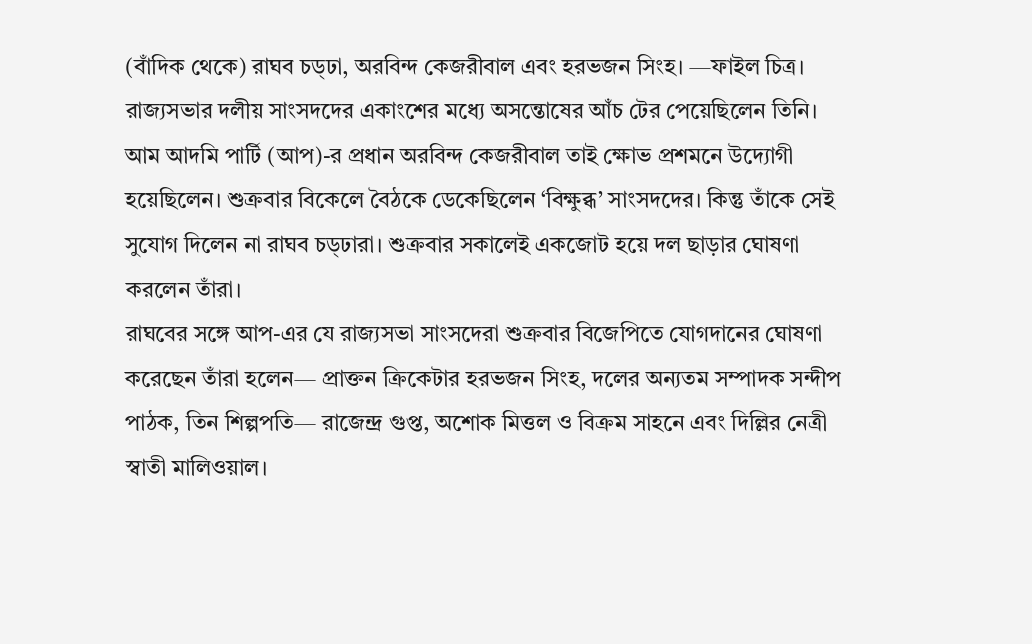(বাঁদিক থেকে) রাঘব চড্ঢা, অরবিন্দ কেজরীবাল এবং হরভজন সিংহ। —ফাইল চিত্র।
রাজ্যসভার দলীয় সাংসদদের একাংশের মধ্যে অসন্তোষের আঁচ টের পেয়েছিলেন তিনি। আম আদমি পার্টি (আপ)-র প্রধান অরবিন্দ কেজরীবাল তাই ক্ষোভ প্রশমনে উদ্যোগী হয়েছিলেন। শুক্রবার বিকেলে বৈঠকে ডেকেছিলেন ‘বিক্ষুব্ধ’ সাংসদদের। কিন্তু তাঁকে সেই সুযোগ দিলেন না রাঘব চড্ঢারা। শুক্রবার সকালেই একজোট হয়ে দল ছাড়ার ঘোষণা করলেন তাঁরা।
রাঘবের সঙ্গে আপ-এর যে রাজ্যসভা সাংসদেরা শুক্রবার বিজেপিতে যোগদানের ঘোষণা করেছেন তাঁরা হলেন— প্রাক্তন ক্রিকেটার হরভজন সিংহ, দলের অন্যতম সম্পাদক সন্দীপ পাঠক, তিন শিল্পপতি— রাজেন্দ্র গুপ্ত, অশোক মিত্তল ও বিক্রম সাহনে এবং দিল্লির নেত্রী স্বাতী মালিওয়াল।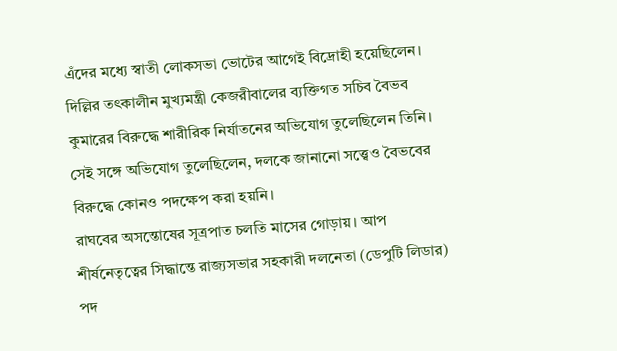এঁদের মধ্যে স্বাতী লোকসভা ভোটের আগেই বিদ্রোহী হয়েছিলেন। দিল্লির তৎকালীন মুখ্যমন্ত্রী কেজরীবালের ব্যক্তিগত সচিব বৈভব কুমারের বিরুদ্ধে শারীরিক নির্যাতনের অভিযোগ তুলেছিলেন তিনি। সেই সঙ্গে অভিযোগ তুলেছিলেন, দলকে জানানো সত্ত্বেও বৈভবের বিরুদ্ধে কোনও পদক্ষেপ করা হয়নি।
রাঘবের অসন্তোষের সূত্রপাত চলতি মাসের গোড়ায়। আপ শীর্ষনেতৃত্বের সিদ্ধান্তে রাজ্যসভার সহকারী দলনেতা (ডেপুটি লিডার) পদ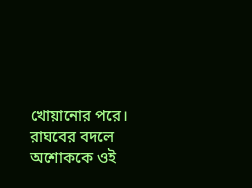খোয়ানোর পরে। রাঘবের বদলে অশোককে ওই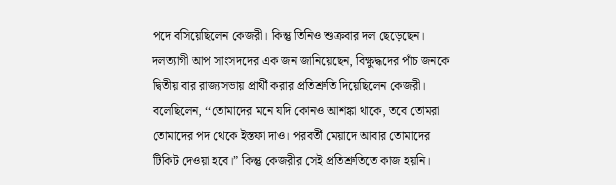পদে বসিয়েছিলেন কেজরী। কিন্তু তিনিও শুক্রবার দল ছেড়েছেন। দলত্যাগী আপ সাংসদদের এক জন জানিয়েছেন, বিক্ষুদ্ধদের পাঁচ জনকে দ্বিতীয় বার রাজ্যসভায় প্রার্থী করার প্রতিশ্রুতি দিয়েছিলেন কেজরী। বলেছিলেন, ‘‘তোমাদের মনে যদি কোনও আশঙ্কা থাকে, তবে তোমরা তোমাদের পদ থেকে ইস্তফা দাও। পরবর্তী মেয়াদে আবার তোমাদের টিকিট দেওয়া হবে।” কিন্তু কেজরীর সেই প্রতিশ্রুতিতে কাজ হয়নি।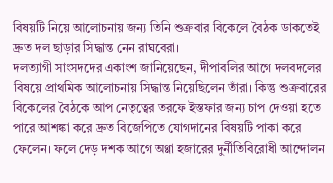বিষয়টি নিয়ে আলোচনায় জন্য তিনি শুক্রবার বিকেলে বৈঠক ডাকতেই দ্রুত দল ছাড়ার সিদ্ধান্ত নেন রাঘবেরা।
দলত্যাগী সাংসদদের একাংশ জানিয়েছেন, দীপাবলির আগে দলবদলের বিষয়ে প্রাথমিক আলোচনায় সিদ্ধান্ত নিয়েছিলেন তাঁরা। কিন্তু শুক্রবারের বিকেলের বৈঠকে আপ নেতৃত্বের তরফে ইস্তফার জন্য চাপ দেওয়া হতে পারে আশঙ্কা করে দ্রুত বিজেপিতে যোগদানের বিষয়টি পাকা করে ফেলেন। ফলে দেড় দশক আগে অণ্ণা হজারের দুর্নীতিবিরোধী আন্দোলন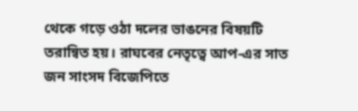থেকে গড়ে ওঠা দলের ভাঙনের বিষয়টি তরান্বিত হয়। রাঘবের নেতৃত্বে আপ-এর সাত জন সাংসদ বিজেপিতে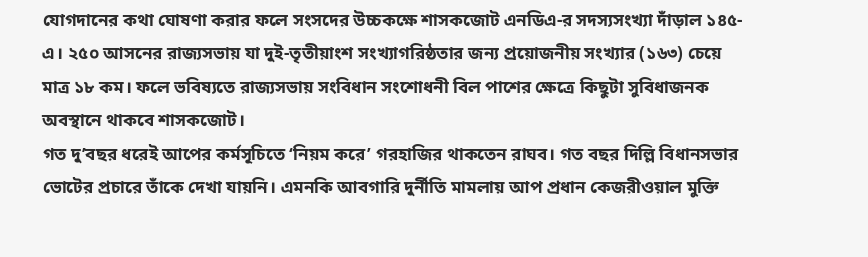যোগদানের কথা ঘোষণা করার ফলে সংসদের উচ্চকক্ষে শাসকজোট এনডিএ-র সদস্যসংখ্যা দাঁড়াল ১৪৫-এ। ২৫০ আসনের রাজ্যসভায় যা দুই-তৃতীয়াংশ সংখ্যাগরিষ্ঠতার জন্য প্রয়োজনীয় সংখ্যার (১৬৩) চেয়ে মাত্র ১৮ কম। ফলে ভবিষ্যতে রাজ্যসভায় সংবিধান সংশোধনী বিল পাশের ক্ষেত্রে কিছুটা সুবিধাজনক অবস্থানে থাকবে শাসকজোট।
গত দু’বছর ধরেই আপের কর্মসূচিতে ‘নিয়ম করে’ গরহাজির থাকতেন রাঘব। গত বছর দিল্লি বিধানসভার ভোটের প্রচারে তাঁকে দেখা যায়নি। এমনকি আবগারি দুর্নীতি মামলায় আপ প্রধান কেজরীওয়াল মুক্তি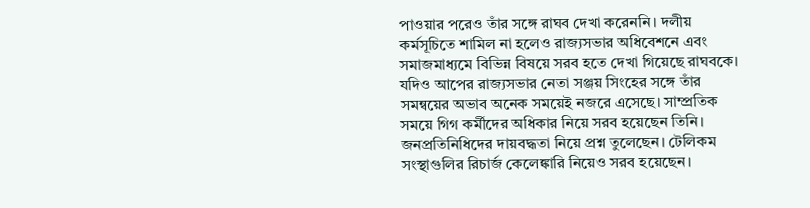পাওয়ার পরেও তাঁর সঙ্গে রাঘব দেখা করেননি। দলীয় কর্মসূচিতে শামিল না হলেও রাজ্যসভার অধিবেশনে এবং সমাজমাধ্যমে বিভিন্ন বিষয়ে সরব হতে দেখা গিয়েছে রাঘবকে। যদিও আপের রাজ্যসভার নেতা সঞ্জয় সিংহের সঙ্গে তাঁর সমন্বয়ের অভাব অনেক সময়েই নজরে এসেছে। সাম্প্রতিক সময়ে গিগ কর্মীদের অধিকার নিয়ে সরব হয়েছেন তিনি। জনপ্রতিনিধিদের দায়বদ্ধতা নিয়ে প্রশ্ন তুলেছেন। টেলিকম সংস্থাগুলির রিচার্জ কেলেঙ্কারি নিয়েও সরব হয়েছেন।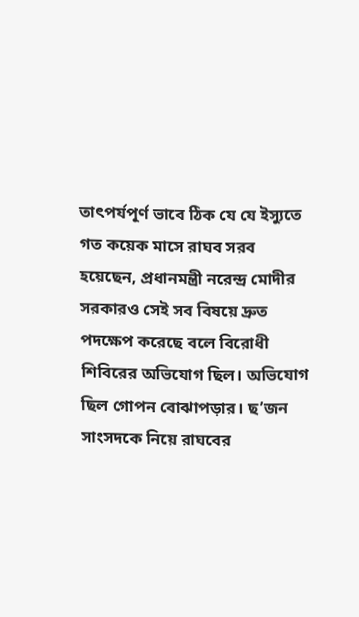তাৎপর্যপূর্ণ ভাবে ঠিক যে যে ইস্যুতে গত কয়েক মাসে রাঘব সরব হয়েছেন, প্রধানমন্ত্রী নরেন্দ্র মোদীর সরকারও সেই সব বিষয়ে দ্রুত পদক্ষেপ করেছে বলে বিরোধী শিবিরের অভিযোগ ছিল। অভিযোগ ছিল গোপন বোঝাপড়ার। ছ’জন সাংসদকে নিয়ে রাঘবের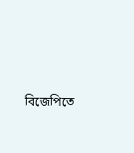বিজেপিতে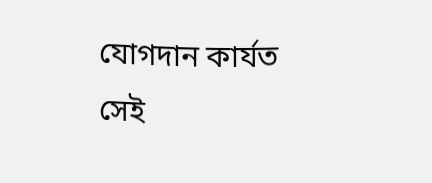যোগদান কার্যত সেই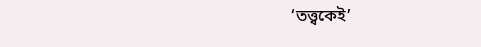‘তত্ত্বকেই’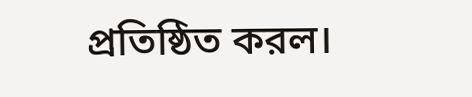প্রতিষ্ঠিত করল।